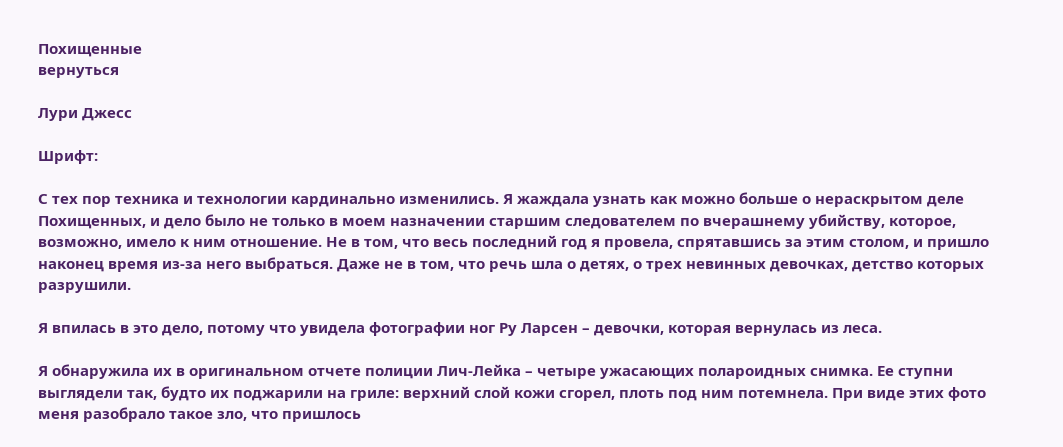Похищенные
вернуться

Лури Джесс

Шрифт:

С тех пор техника и технологии кардинально изменились. Я жаждала узнать как можно больше о нераскрытом деле Похищенных, и дело было не только в моем назначении старшим следователем по вчерашнему убийству, которое, возможно, имело к ним отношение. Не в том, что весь последний год я провела, спрятавшись за этим столом, и пришло наконец время из-за него выбраться. Даже не в том, что речь шла о детях, о трех невинных девочках, детство которых разрушили.

Я впилась в это дело, потому что увидела фотографии ног Ру Ларсен – девочки, которая вернулась из леса.

Я обнаружила их в оригинальном отчете полиции Лич-Лейка – четыре ужасающих полароидных снимка. Ее ступни выглядели так, будто их поджарили на гриле: верхний слой кожи сгорел, плоть под ним потемнела. При виде этих фото меня разобрало такое зло, что пришлось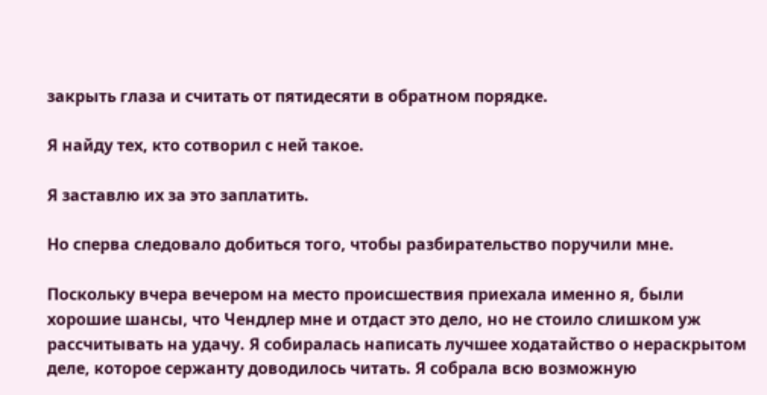закрыть глаза и считать от пятидесяти в обратном порядке.

Я найду тех, кто сотворил с ней такое.

Я заставлю их за это заплатить.

Но сперва следовало добиться того, чтобы разбирательство поручили мне.

Поскольку вчера вечером на место происшествия приехала именно я, были хорошие шансы, что Чендлер мне и отдаст это дело, но не стоило слишком уж рассчитывать на удачу. Я собиралась написать лучшее ходатайство о нераскрытом деле, которое сержанту доводилось читать. Я собрала всю возможную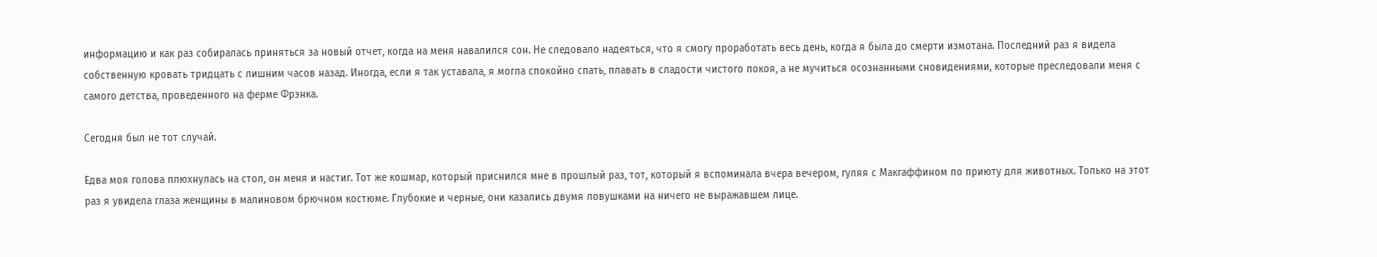информацию и как раз собиралась приняться за новый отчет, когда на меня навалился сон. Не следовало надеяться, что я смогу проработать весь день, когда я была до смерти измотана. Последний раз я видела собственную кровать тридцать с лишним часов назад. Иногда, если я так уставала, я могла спокойно спать, плавать в сладости чистого покоя, а не мучиться осознанными сновидениями, которые преследовали меня с самого детства, проведенного на ферме Фрэнка.

Сегодня был не тот случай.

Едва моя голова плюхнулась на стол, он меня и настиг. Тот же кошмар, который приснился мне в прошлый раз, тот, который я вспоминала вчера вечером, гуляя с Макгаффином по приюту для животных. Только на этот раз я увидела глаза женщины в малиновом брючном костюме. Глубокие и черные, они казались двумя ловушками на ничего не выражавшем лице.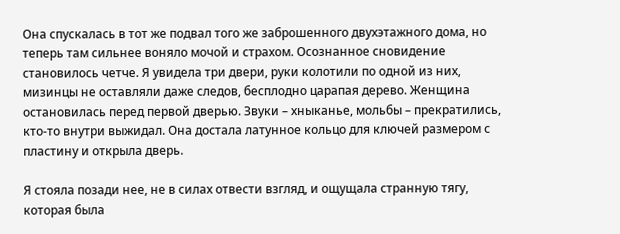Она спускалась в тот же подвал того же заброшенного двухэтажного дома, но теперь там сильнее воняло мочой и страхом. Осознанное сновидение становилось четче. Я увидела три двери, руки колотили по одной из них, мизинцы не оставляли даже следов, бесплодно царапая дерево. Женщина остановилась перед первой дверью. Звуки – хныканье, мольбы – прекратились, кто-то внутри выжидал. Она достала латунное кольцо для ключей размером с пластину и открыла дверь.

Я стояла позади нее, не в силах отвести взгляд, и ощущала странную тягу, которая была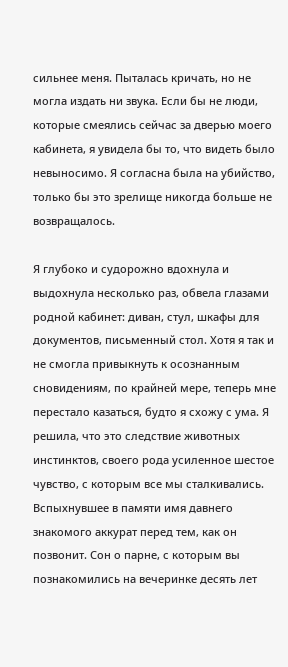сильнее меня. Пыталась кричать, но не могла издать ни звука. Если бы не люди, которые смеялись сейчас за дверью моего кабинета, я увидела бы то, что видеть было невыносимо. Я согласна была на убийство, только бы это зрелище никогда больше не возвращалось.

Я глубоко и судорожно вдохнула и выдохнула несколько раз, обвела глазами родной кабинет: диван, стул, шкафы для документов, письменный стол. Хотя я так и не смогла привыкнуть к осознанным сновидениям, по крайней мере, теперь мне перестало казаться, будто я схожу с ума. Я решила, что это следствие животных инстинктов, своего рода усиленное шестое чувство, с которым все мы сталкивались. Вспыхнувшее в памяти имя давнего знакомого аккурат перед тем, как он позвонит. Сон о парне, с которым вы познакомились на вечеринке десять лет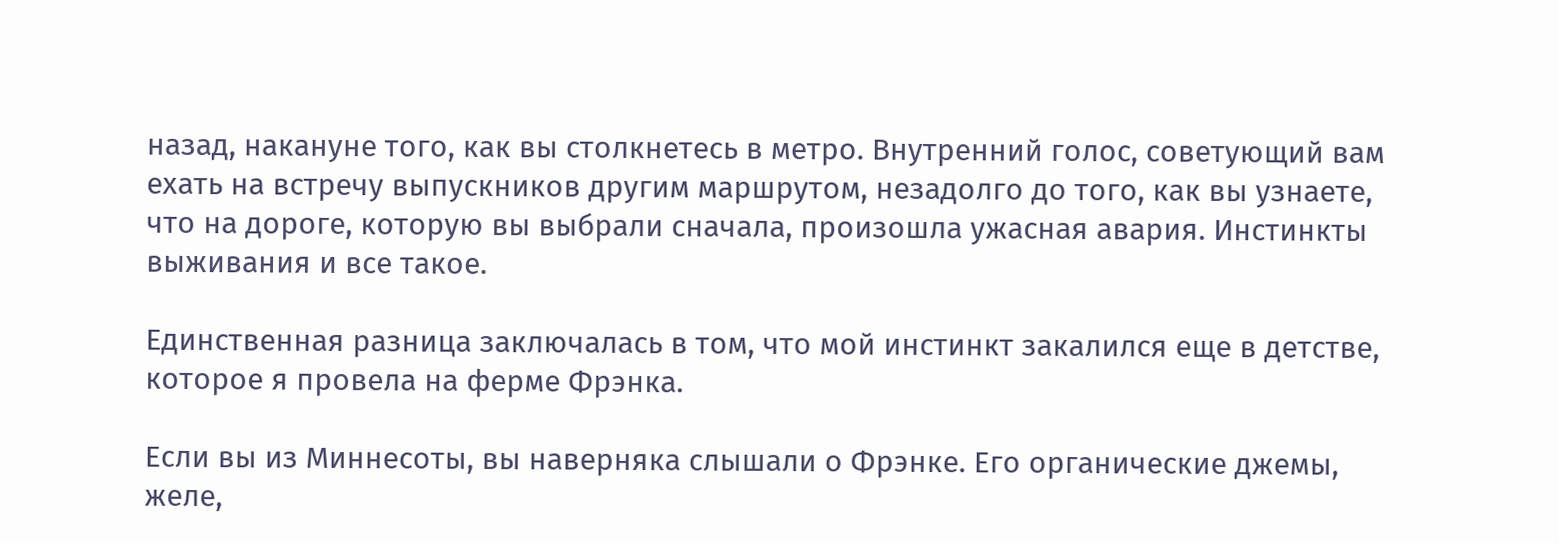назад, накануне того, как вы столкнетесь в метро. Внутренний голос, советующий вам ехать на встречу выпускников другим маршрутом, незадолго до того, как вы узнаете, что на дороге, которую вы выбрали сначала, произошла ужасная авария. Инстинкты выживания и все такое.

Единственная разница заключалась в том, что мой инстинкт закалился еще в детстве, которое я провела на ферме Фрэнка.

Если вы из Миннесоты, вы наверняка слышали о Фрэнке. Его органические джемы, желе,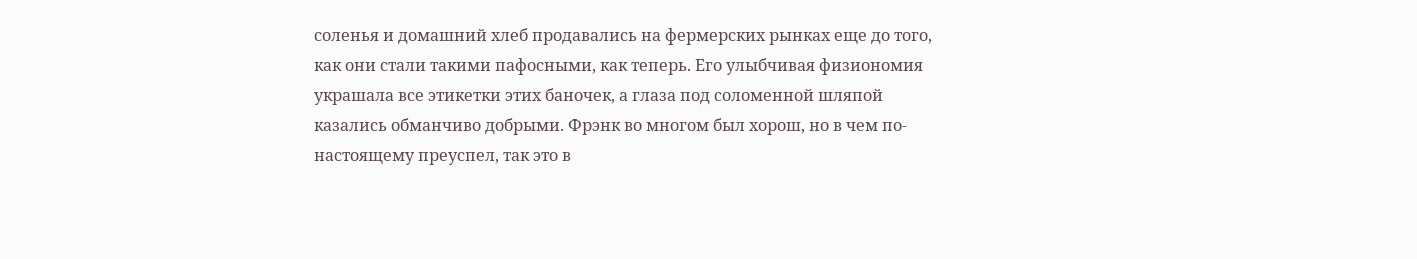соленья и домашний хлеб продавались на фермерских рынках еще до того, как они стали такими пафосными, как теперь. Его улыбчивая физиономия украшала все этикетки этих баночек, а глаза под соломенной шляпой казались обманчиво добрыми. Фрэнк во многом был хорош, но в чем по-настоящему преуспел, так это в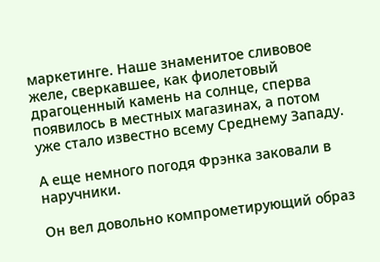маркетинге. Наше знаменитое сливовое желе, сверкавшее, как фиолетовый драгоценный камень на солнце, сперва появилось в местных магазинах, а потом уже стало известно всему Среднему Западу.

А еще немного погодя Фрэнка заковали в наручники.

Он вел довольно компрометирующий образ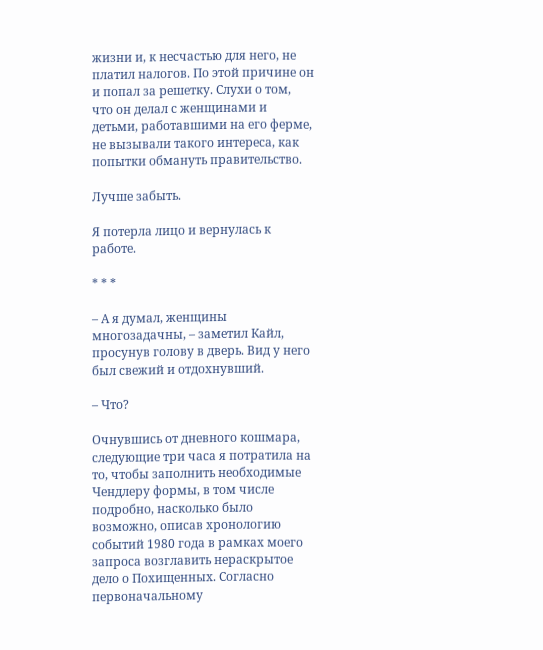жизни и, к несчастью для него, не платил налогов. По этой причине он и попал за решетку. Слухи о том, что он делал с женщинами и детьми, работавшими на его ферме, не вызывали такого интереса, как попытки обмануть правительство.

Лучше забыть.

Я потерла лицо и вернулась к работе.

* * *

– А я думал, женщины многозадачны, – заметил Кайл, просунув голову в дверь. Вид у него был свежий и отдохнувший.

– Что?

Очнувшись от дневного кошмара, следующие три часа я потратила на то, чтобы заполнить необходимые Чендлеру формы, в том числе подробно, насколько было возможно, описав хронологию событий 1980 года в рамках моего запроса возглавить нераскрытое дело о Похищенных. Согласно первоначальному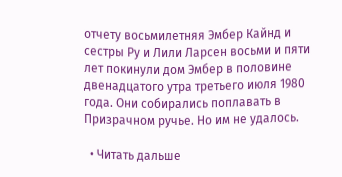отчету восьмилетняя Эмбер Кайнд и сестры Ру и Лили Ларсен восьми и пяти лет покинули дом Эмбер в половине двенадцатого утра третьего июля 1980 года. Они собирались поплавать в Призрачном ручье. Но им не удалось.

  • Читать дальше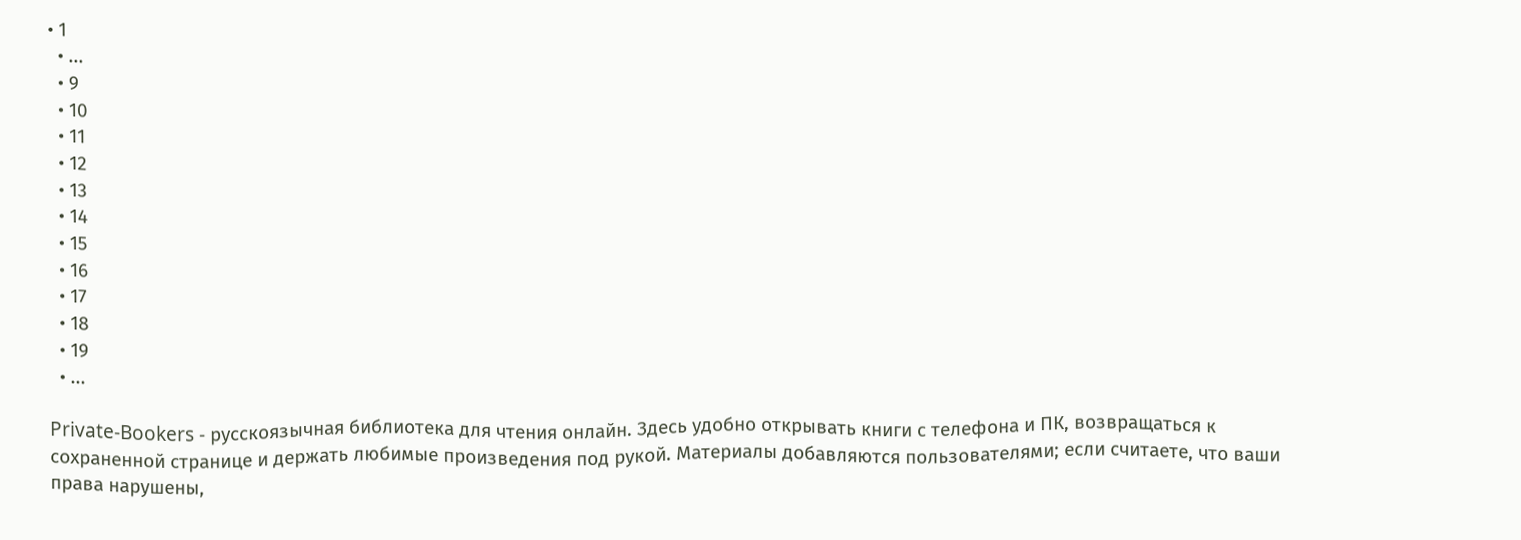• 1
  • ...
  • 9
  • 10
  • 11
  • 12
  • 13
  • 14
  • 15
  • 16
  • 17
  • 18
  • 19
  • ...

Private-Bookers - русскоязычная библиотека для чтения онлайн. Здесь удобно открывать книги с телефона и ПК, возвращаться к сохраненной странице и держать любимые произведения под рукой. Материалы добавляются пользователями; если считаете, что ваши права нарушены,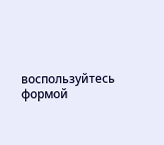воспользуйтесь формой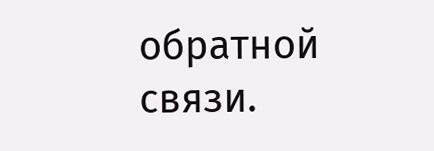обратной связи.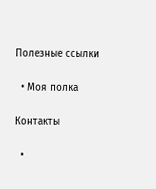Полезные ссылки

  • Моя полка

Контакты

  •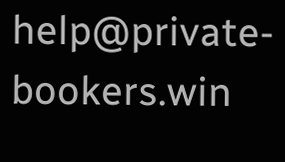help@private-bookers.win